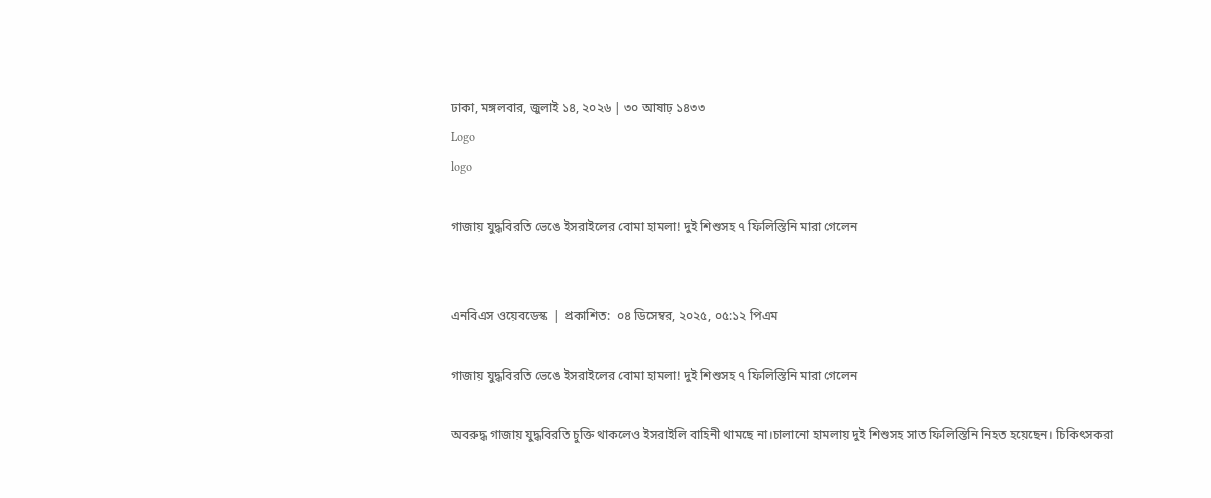ঢাকা, মঙ্গলবার, জুলাই ১৪, ২০২৬ | ৩০ আষাঢ় ১৪৩৩
Logo
logo

গাজায় যুদ্ধবিরতি ভেঙে ইসরাইলের বোমা হামলা! দুই শিশুসহ ৭ ফিলিস্তিনি মারা গেলেন


এনবিএস ওয়েবডেস্ক  | প্রকাশিত:  ০৪ ডিসেম্বর, ২০২৫, ০৫:১২ পিএম

গাজায় যুদ্ধবিরতি ভেঙে ইসরাইলের বোমা হামলা! দুই শিশুসহ ৭ ফিলিস্তিনি মারা গেলেন

অবরুদ্ধ গাজায় যুদ্ধবিরতি চুক্তি থাকলেও ইসরাইলি বাহিনী থামছে না।চালানো হামলায় দুই শিশুসহ সাত ফিলিস্তিনি নিহত হয়েছেন। চিকিৎসকরা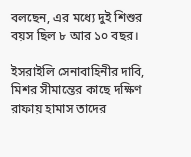বলছেন, এর মধ্যে দুই শিশুর বয়স ছিল ৮ আর ১০ বছর।

ইসরাইলি সেনাবাহিনীর দাবি, মিশর সীমান্তের কাছে দক্ষিণ রাফায় হামাস তাদের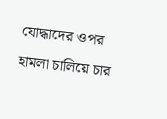যোদ্ধাদের ওপর হামলা চালিয়ে চার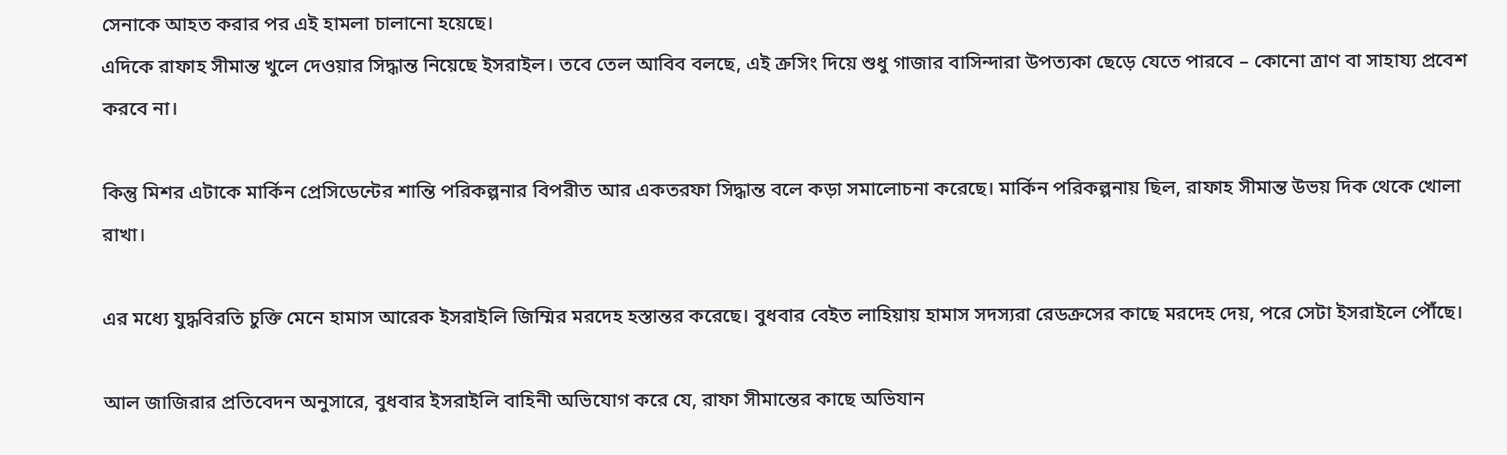সেনাকে আহত করার পর এই হামলা চালানো হয়েছে।
এদিকে রাফাহ সীমান্ত খুলে দেওয়ার সিদ্ধান্ত নিয়েছে ইসরাইল। তবে তেল আবিব বলছে, এই ক্রসিং দিয়ে শুধু গাজার বাসিন্দারা উপত্যকা ছেড়ে যেতে পারবে – কোনো ত্রাণ বা সাহায্য প্রবেশ করবে না।

কিন্তু মিশর এটাকে মার্কিন প্রেসিডেন্টের শান্তি পরিকল্পনার বিপরীত আর একতরফা সিদ্ধান্ত বলে কড়া সমালোচনা করেছে। মার্কিন পরিকল্পনায় ছিল, রাফাহ সীমান্ত উভয় দিক থেকে খোলা রাখা।

এর মধ্যে যুদ্ধবিরতি চুক্তি মেনে হামাস আরেক ইসরাইলি জিম্মির মরদেহ হস্তান্তর করেছে। বুধবার বেইত লাহিয়ায় হামাস সদস্যরা রেডক্রসের কাছে মরদেহ দেয়, পরে সেটা ইসরাইলে পৌঁছে।

আল জাজিরার প্রতিবেদন অনুসারে, বুধবার ইসরাইলি বাহিনী অভিযোগ করে যে, রাফা সীমান্তের কাছে অভিযান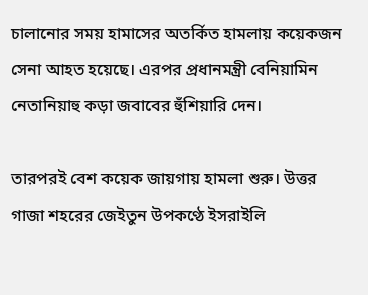চালানোর সময় হামাসের অতর্কিত হামলায় কয়েকজন সেনা আহত হয়েছে। এরপর প্রধানমন্ত্রী বেনিয়ামিন নেতানিয়াহু কড়া জবাবের হুঁশিয়ারি দেন।

তারপরই বেশ কয়েক জায়গায় হামলা শুরু। উত্তর গাজা শহরের জেইতুন উপকণ্ঠে ইসরাইলি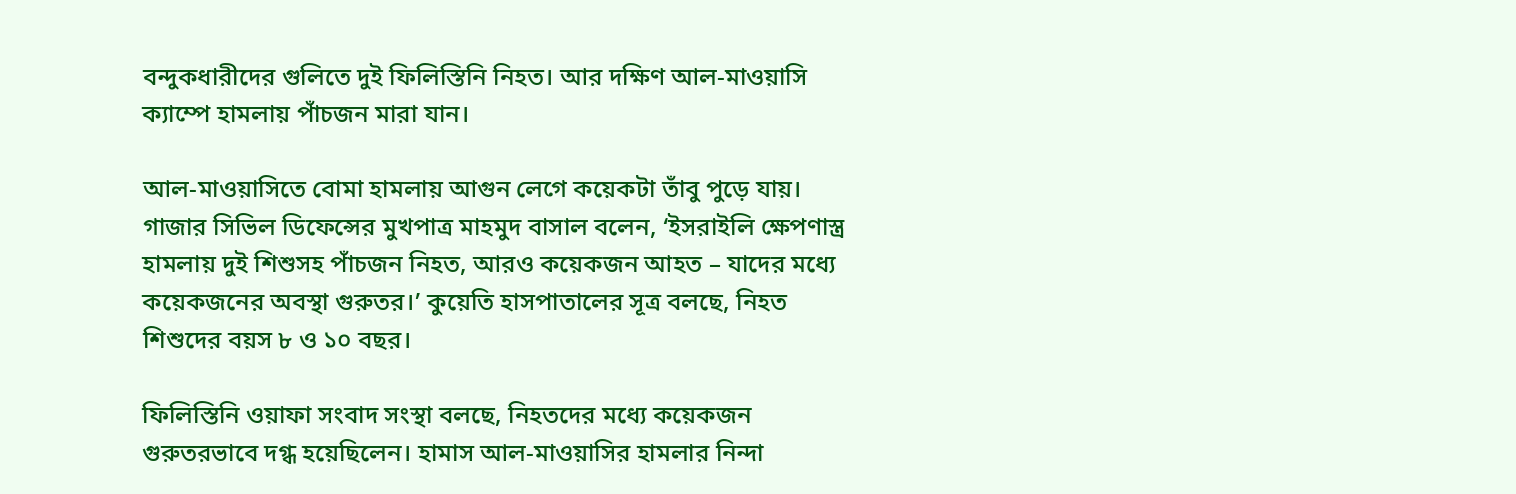বন্দুকধারীদের গুলিতে দুই ফিলিস্তিনি নিহত। আর দক্ষিণ আল-মাওয়াসি ক্যাম্পে হামলায় পাঁচজন মারা যান।

আল-মাওয়াসিতে বোমা হামলায় আগুন লেগে কয়েকটা তাঁবু পুড়ে যায়। গাজার সিভিল ডিফেন্সের মুখপাত্র মাহমুদ বাসাল বলেন, ‘ইসরাইলি ক্ষেপণাস্ত্র হামলায় দুই শিশুসহ পাঁচজন নিহত, আরও কয়েকজন আহত – যাদের মধ্যে কয়েকজনের অবস্থা গুরুতর।’ কুয়েতি হাসপাতালের সূত্র বলছে, নিহত শিশুদের বয়স ৮ ও ১০ বছর।

ফিলিস্তিনি ওয়াফা সংবাদ সংস্থা বলছে, নিহতদের মধ্যে কয়েকজন গুরুতরভাবে দগ্ধ হয়েছিলেন। হামাস আল-মাওয়াসির হামলার নিন্দা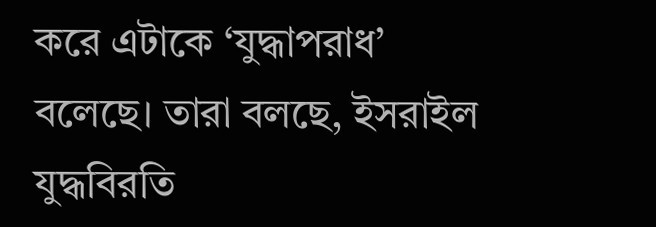করে এটাকে ‘যুদ্ধাপরাধ’ বলেছে। তারা বলছে, ইসরাইল যুদ্ধবিরতি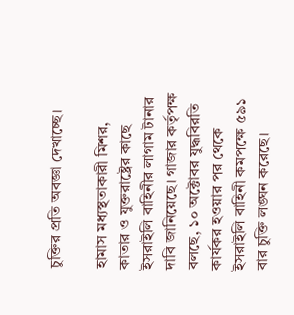চুক্তির প্রতি অবজ্ঞা দেখাচ্ছে।

হামাস মধ্যস্থতাকারী মিশর, কাতার ও যুক্তরাষ্ট্রের কাছে ইসরাইলি বাহিনীর লাগাম টানার দাবি জানিয়েছে। গাজার কর্তৃপক্ষ বলছে, ১০ অক্টোবর যুদ্ধবিরতি কার্যকর হওয়ার পর থেকে ইসরাইলি বাহিনী কমপক্ষে ৫৯১ বার চুক্তি লঙ্ঘন করেছে।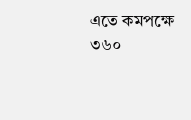এতে কমপক্ষে ৩৬০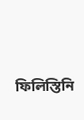ফিলিস্তিনি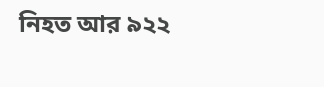নিহত আর ৯২২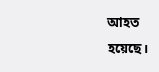আহত হয়েছে।